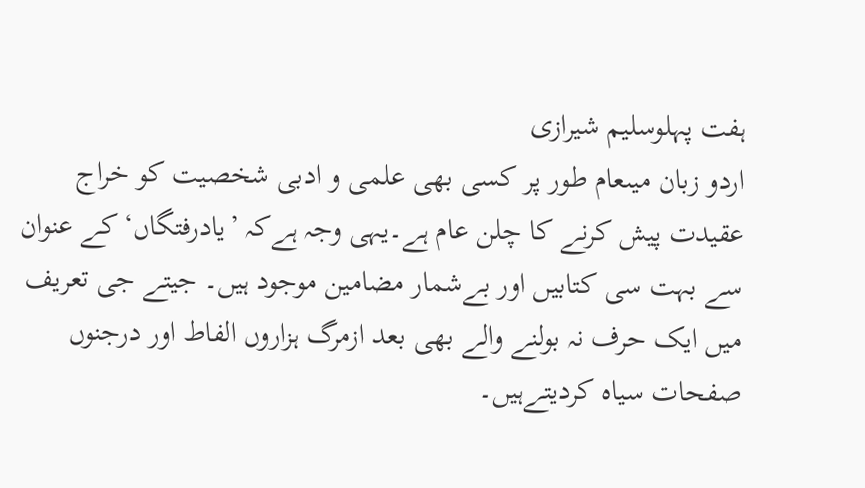ہفت پہلوسلیم شیرازی
اردو زبان میںعام طور پر کسی بھی علمی و ادبی شخصیت کو خراج عقیدت پیش کرنے کا چلن عام ہے۔یہی وجہ ہےکہ ’یادرفتگاں‘ کے عنوان سے بہت سی کتابیں اور بےشمار مضامین موجود ہیں۔ جیتے جی تعریف میں ایک حرف نہ بولنے والے بھی بعد ازمرگ ہزاروں الفاط اور درجنوں صفحات سیاہ کردیتےہیں۔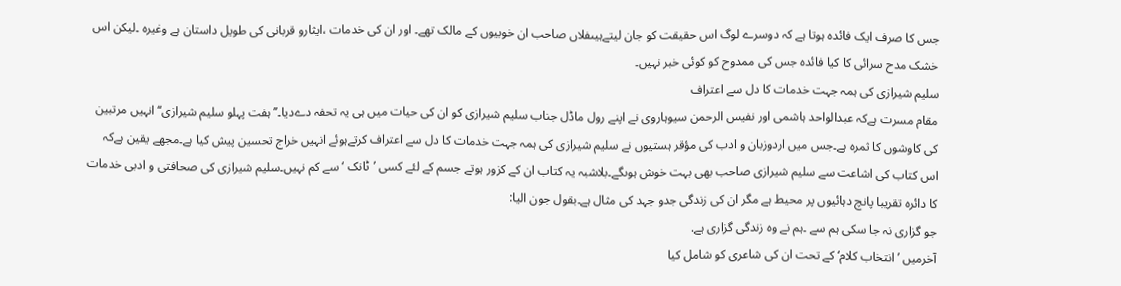جس کا صرف ایک فائدہ ہوتا ہے کہ دوسرے لوگ اس حقیقت کو جان لیتےہیںفلاں صاحب ان خوبیوں کے مالک تھے۔ اور ان کی خدمات ،ایثارو قربانی کی طویل داستان ہے وغیرہ ۔لیکن اس خشک مدح سرائی کا کیا فائدہ جس کی ممدوح کو کوئی خبر نہیں۔
سلیم شیرازی کی ہمہ جہت خدمات کا دل سے اعتراف
مقام مسرت ہےکہ عبدالواحد ہاشمی اور نفیس الرحمن سیوہاروی نے اپنے رول ماڈل جناب سلیم شیرازی کو ان کی حیات میں ہی یہ تحفہ دےدیا۔’’ہفت پہلو سلیم شیرازی‘‘ انہیں مرتبین کی کاوشوں کا ثمرہ ہے۔جس میں اردوزبان و ادب کی مؤقر ہستیوں نے سلیم شیرازی کی ہمہ جہت خدمات کا دل سے اعتراف کرتےہوئے انہیں خراج تحسین پیش کیا ہے۔مجھے یقین ہےکہ اس کتاب کی اشاعت سے سلیم شیرازی صاحب بھی بہت خوش ہوںگے۔بلاشبہ یہ کتاب ان کے کزور ہوتے جسم کے لئے کسی ’ٹانک ‘سے کم نہیں۔سلیم شیرازی کی صحافتی و ادبی خدمات کا دائرہ تقریبا پانچ دہائیوں پر محیط ہے مگر ان کی زندگی جدو جہد کی مثال ہے۔بقول جون الیا:
جو گزاری نہ جا سکی ہم سے ۔ہم نے وہ زندگی گزاری ہے.
آخرمیں ’انتخاب کلام‘ کے تحت ان کی شاعری کو شامل کیا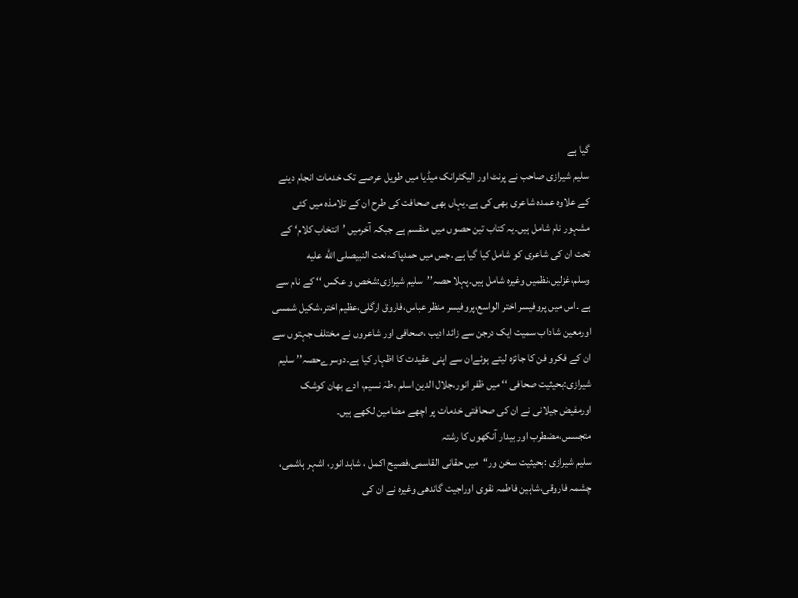گیا ہے
سلیم شیرازی صاحب نے پرنٹ اور الیکٹرانک میڈیا میں طویل عرصے تک خدمات انجام دینے کے علاوہ عمدہ شاعری بھی کی ہے۔یہاں بھی صحافت کی طرح ان کے تلامذہ میں کئی مشہور نام شامل ہیں۔یہ کتاب تین حصوں میں منقسم ہے جبکہ آخرمیں ’انتخاب کلام‘ کے تحت ان کی شاعری کو شامل کیا گیا ہے .جس میں حمدپاک،نعت النبیصلى الله عليه وسلم،غزلیں،نظمیں وغیرہ شامل ہیں۔پہلا حصہ’’سلیم شیرازی:شخص و عکس ‘‘ کے نام سے ہے ۔اس میں پروفیسر اختر الواسع،پروفیسر منظر عباس،فاروق ارگلی،عظیم اختر،شکیل شمسی اورمعین شاداب سمیت ایک درجن سے زائد ادیب ،صحافی اور شاعروں نے مختلف جہتوں سے ان کے فکرو فن کا جائزہ لیتے ہوئےان سے اپنی عقیدت کا اظہار کیا ہے۔دوسرےحصہ’’ سلیم شیرازی:بحیثیت صحافی ‘‘ میں ظفر انور،جلال الدین اسلم ،طہٰ نسیم، ادے بھان کوشک اورمفیض جیلانی نے ان کی صحافتی خدمات پر اچھے مضامین لکھے ہیں۔
متجسس،مضطرب اور بیدار آنکھوں کا رشتہ
سلیم شیرازی :بحیثیت سخن ور‘‘میں حقانی القاسمی،فصیح اکمل ، شاہد انور، اشہر ہاشمی، چشمہ فاروقی،شاہین فاطمہ نقوی اوراجیت گاندھی وغیرہ نے ان کی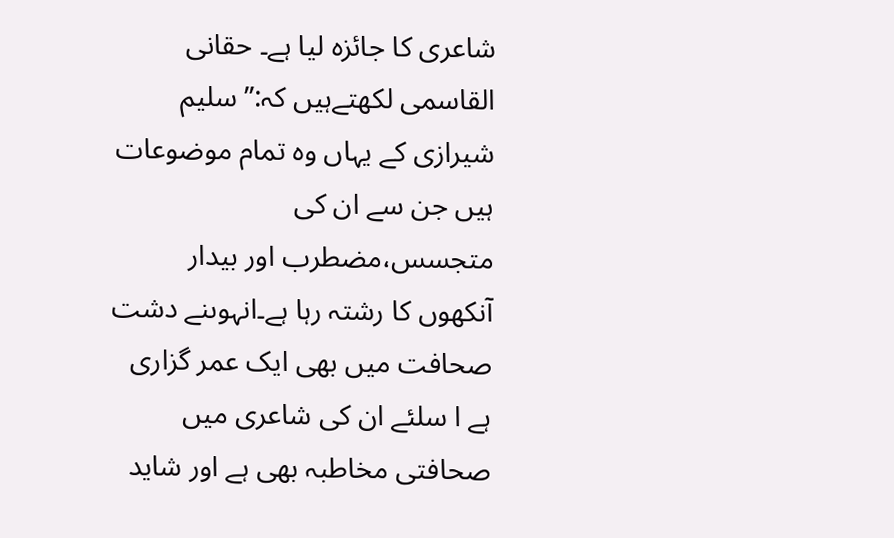شاعری کا جائزہ لیا ہے۔ حقانی القاسمی لکھتےہیں کہ:’’سلیم شیرازی کے یہاں وہ تمام موضوعات ہیں جن سے ان کی متجسس،مضطرب اور بیدار آنکھوں کا رشتہ رہا ہے۔انہوںنے دشت صحافت میں بھی ایک عمر گزاری ہے ا سلئے ان کی شاعری میں صحافتی مخاطبہ بھی ہے اور شاید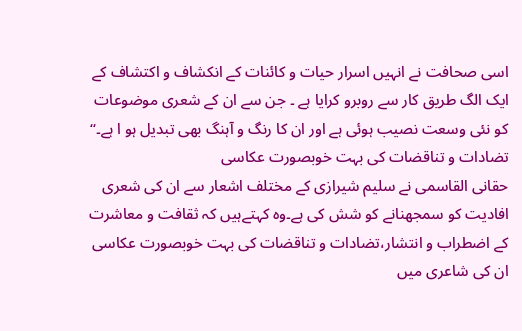اسی صحافت نے انہیں اسرار حیات و کائنات کے انکشاف و اکتشاف کے ایک الگ طریق کار سے روبرو کرایا ہے ۔ جن سے ان کے شعری موضوعات کو نئی وسعت نصیب ہوئی ہے اور ان کا رنگ و آہنگ بھی تبدیل ہو ا ہے۔‘‘
تضادات و تناقضات کی بہت خوبصورت عکاسی
حقانی القاسمی نے سلیم شیرازی کے مختلف اشعار سے ان کی شعری افادیت کو سمجھنانے کو شش کی ہے۔وہ کہتےہیں کہ ثقافت و معاشرت کے اضطراب و انتشار،تضادات و تناقضات کی بہت خوبصورت عکاسی ان کی شاعری میں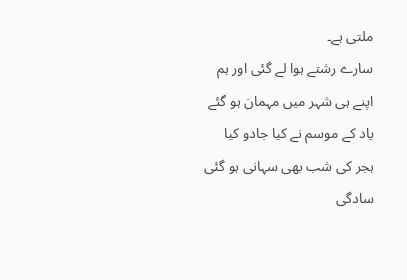ملتی ہے۔
سارے رشتے ہوا لے گئی اور ہم
اپنے ہی شہر میں مہمان ہو گئے
یاد کے موسم نے کیا جادو کیا
ہجر کی شب بھی سہانی ہو گئی
سادگی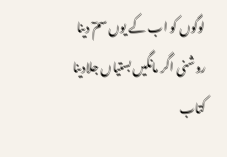لوگوں کو اب کے یوں سمٓ دینا
روشنی اگر مانگیں بستیاں جلادینا
کتاب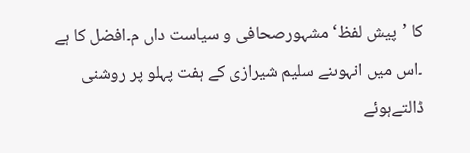کا ’پیش لفظ‘مشہورصحافی و سیاست داں م۔افضل کا ہے ۔اس میں انہوںنے سلیم شیرازی کے ہفت پہلو پر روشنی ڈالتےہوئے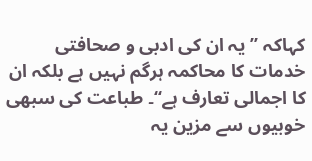کہاکہ ’’یہ ان کی ادبی و صحافتی خدمات کا محاکمہ ہرگم نہیں ہے بلکہ ان کا اجمالی تعارف ہے‘‘۔ طباعت کی سبھی خوبیوں سے مزین یہ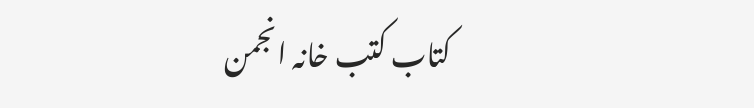کتاب کتب خانہ انجمن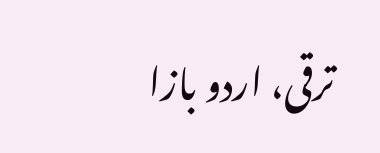ترقی، اردو بازا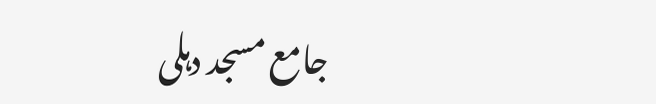جامع مسجد دہلی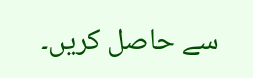سے حاصل کریں۔